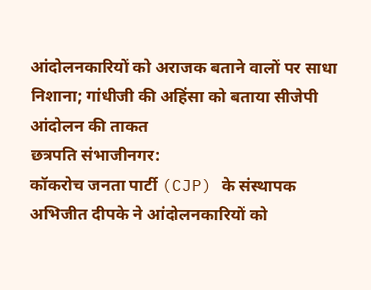आंदोलनकारियों को अराजक बताने वालों पर साधा निशाना; गांधीजी की अहिंसा को बताया सीजेपी आंदोलन की ताकत
छत्रपति संभाजीनगर:
कॉकरोच जनता पार्टी (CJP) के संस्थापक अभिजीत दीपके ने आंदोलनकारियों को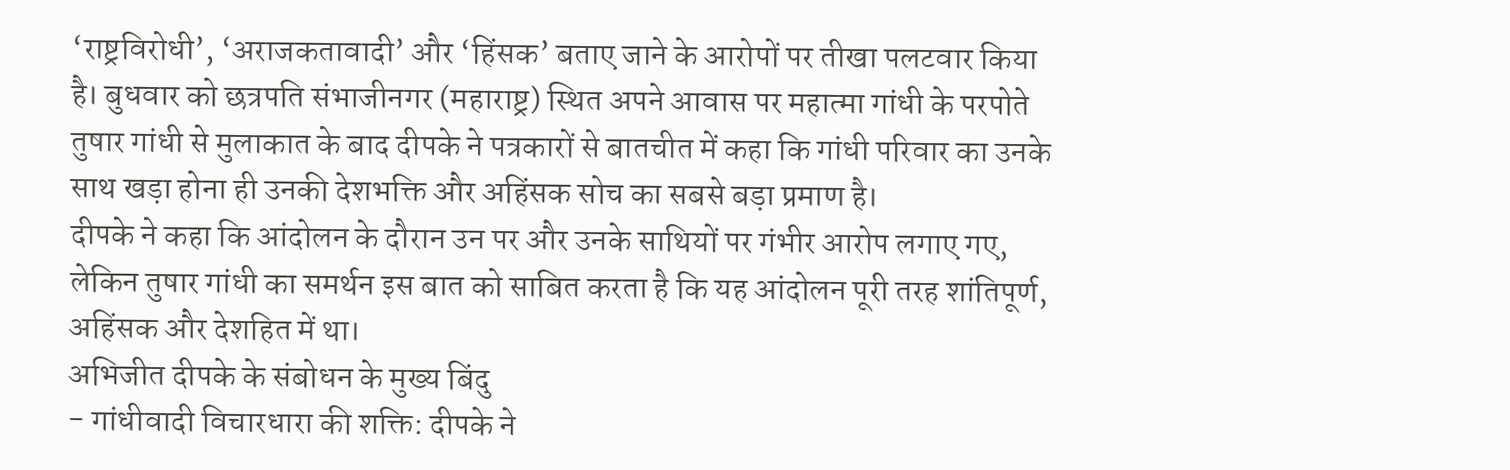‘राष्ट्रविरोधी’, ‘अराजकतावादी’ और ‘हिंसक’ बताए जाने के आरोपों पर तीखा पलटवार किया है। बुधवार को छत्रपति संभाजीनगर (महाराष्ट्र) स्थित अपने आवास पर महात्मा गांधी के परपोते तुषार गांधी से मुलाकात के बाद दीपके ने पत्रकारों से बातचीत में कहा कि गांधी परिवार का उनके साथ खड़ा होना ही उनकी देशभक्ति और अहिंसक सोच का सबसे बड़ा प्रमाण है।
दीपके ने कहा कि आंदोलन के दौरान उन पर और उनके साथियों पर गंभीर आरोप लगाए गए, लेकिन तुषार गांधी का समर्थन इस बात को साबित करता है कि यह आंदोलन पूरी तरह शांतिपूर्ण, अहिंसक और देशहित में था।
अभिजीत दीपके के संबोधन के मुख्य बिंदु
- गांधीवादी विचारधारा की शक्ति: दीपके ने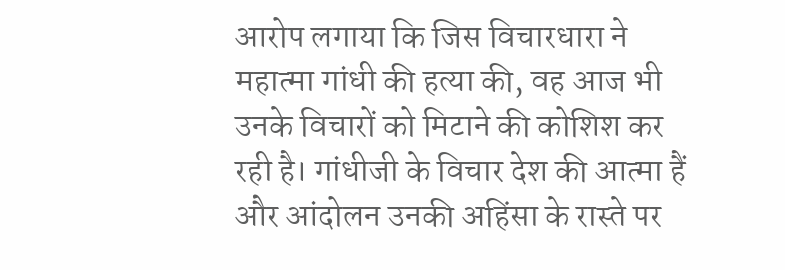आरोप लगाया कि जिस विचारधारा ने महात्मा गांधी की हत्या की, वह आज भी उनके विचारों को मिटाने की कोशिश कर रही है। गांधीजी के विचार देश की आत्मा हैं और आंदोलन उनकी अहिंसा के रास्ते पर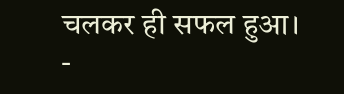चलकर ही सफल हुआ।
-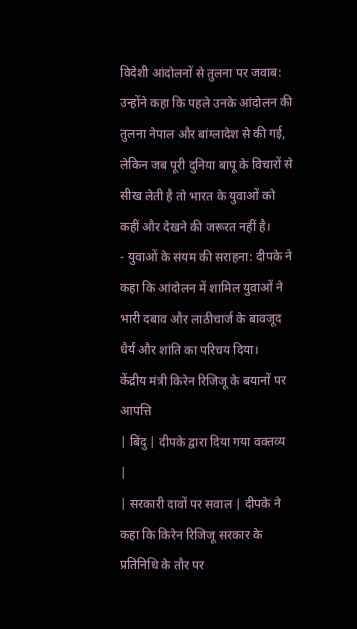विदेशी आंदोलनों से तुलना पर जवाब: उन्होंने कहा कि पहले उनके आंदोलन की तुलना नेपाल और बांग्लादेश से की गई, लेकिन जब पूरी दुनिया बापू के विचारों से सीख लेती है तो भारत के युवाओं को कहीं और देखने की जरूरत नहीं है।
- युवाओं के संयम की सराहना: दीपके ने कहा कि आंदोलन में शामिल युवाओं ने भारी दबाव और लाठीचार्ज के बावजूद धैर्य और शांति का परिचय दिया।
केंद्रीय मंत्री किरेन रिजिजू के बयानों पर आपत्ति
| बिंदु | दीपके द्वारा दिया गया वक्तव्य |
| सरकारी दावों पर सवाल | दीपके ने कहा कि किरेन रिजिजू सरकार के प्रतिनिधि के तौर पर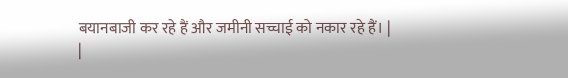बयानबाजी कर रहे हैं और जमीनी सच्चाई को नकार रहे हैं। |
|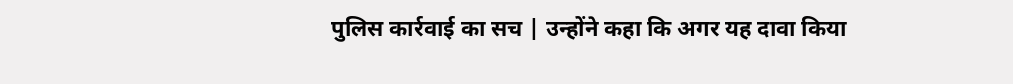पुलिस कार्रवाई का सच | उन्होंने कहा कि अगर यह दावा किया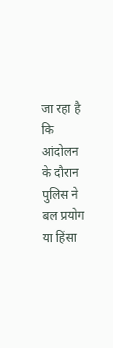जा रहा है कि आंदोलन के दौरान पुलिस ने बल प्रयोग या हिंसा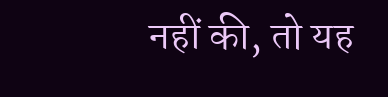नहीं की, तो यह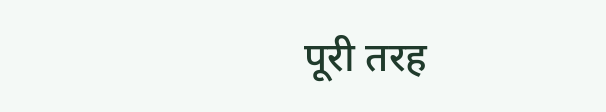पूरी तरह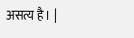असत्य है। |